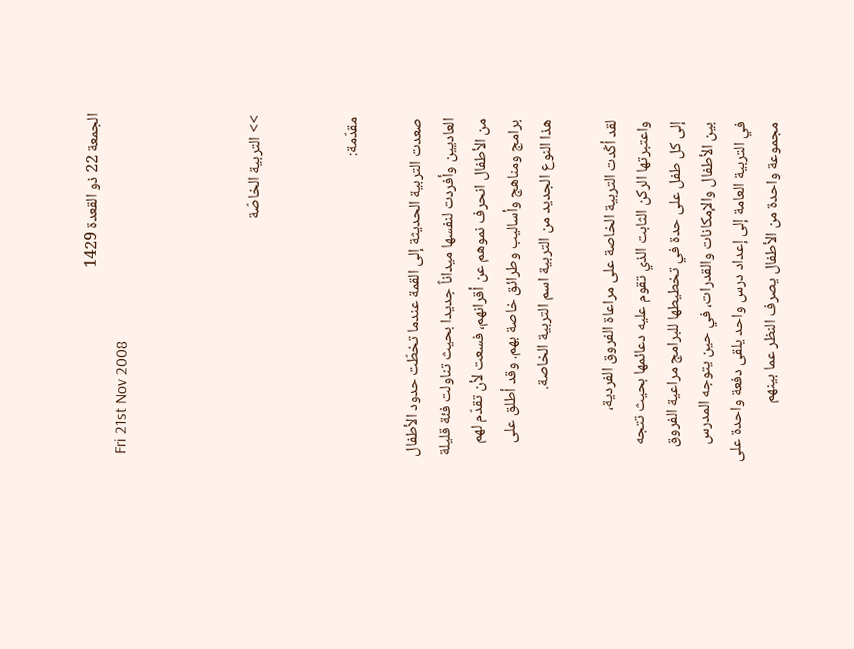الجمعة 22 ذو القعدة 1429
Fri 21st Nov 2008



>> التربية الخاصّة


مقدّمة:

صعدت التربية الحديثة إلى القمة عندما تخطّت حدود الأطفال العاديين وأفردت لنفسها ميداناً جديدا بحيث تناولت فئة قليلة من الأطفال انحرف نموهم عن أقرانهم، فسعت لأن تقدّم لهم برامج ومناهج وأساليب وطرائق خاصة بهم. وقد أطلق على هذا النوع الجديد من التربية اسم التربية الخاصة.

لقد أكّدت التربية الخاصة على مراعاة الفروق الفردية، واعتبرتها الركن الثابت الذي تقوم عليه دعائمها بحيث تتجه إلى كل طفل على حدة في تخطيطها للبرامج مراعية الفروق بين الأطفال والإمكانات والقدرات، في حين يتوجه المدرس في التربية العامة إلى إعداد درس واحد يلقى دفعة واحدة على مجموعة واحدة من الأطفال يصرف النظر عما بينهم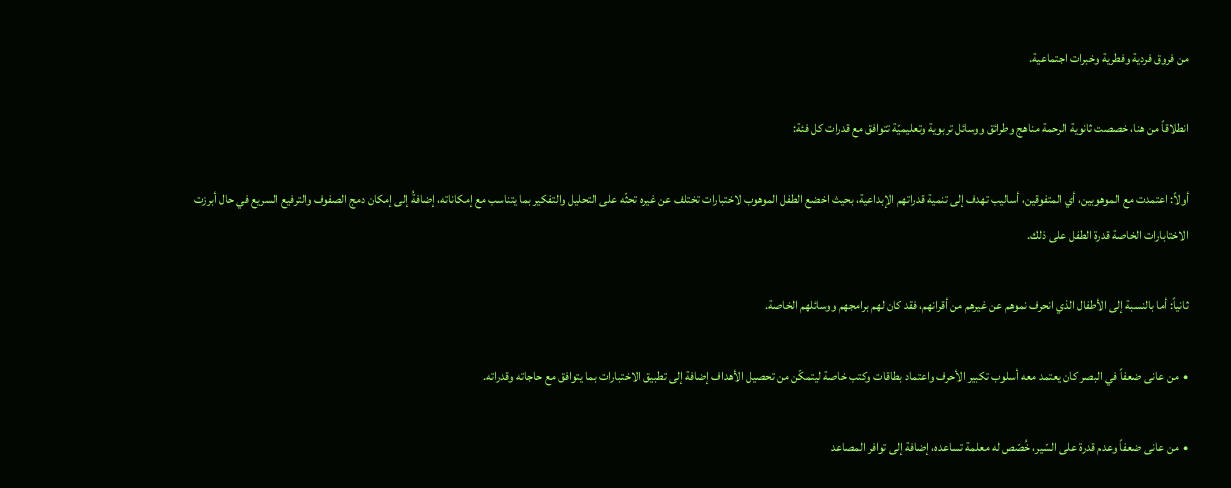من فروق فردية وفطرية وخبرات اجتماعية.

انطلاقاً من هنا، خصصت ثانوية الرحمة مناهج وطرائق ووسائل تربوية وتعليميّة تتوافق مع قدرات كل فئة:

أولاً: اعتمدت مع الموهوبين، أي المتفوقين، أساليب تهدف إلى تنمية قدراتهم الإبداعية، بحيث اخضع الطفل الموهوب لاختبارات تختلف عن غيره تحثّه على التحليل والتفكير بما يتناسب مع إمكاناته، إضافةُ إلى إمكان دمج الصفوف والترفيع السريع في حال أبرزت الاختابارات الخاصة قدرة الطفل على ذلك.

ثانياً: أما بالنسبة إلى الأطفال الذي انحرف نموهم عن غيرهم من أقرانهم، فقد كان لهم برامجهم ووسائلهم الخاصة.

•  من عانى ضعفاً في البصر كان يعتمد معه أسلوب تكبير الأحرف واعتماد بطاقات وكتب خاصة ليتمكّن من تحصيل الأهداف إضافة إلى تطبيق الاختبارات بما يتوافق مع حاجاته وقدراته.

•  من عانى ضعفاً وعدم قدرة على السّير، خُصّص له معلمة تساعده، إضافة إلى توافر المصاعد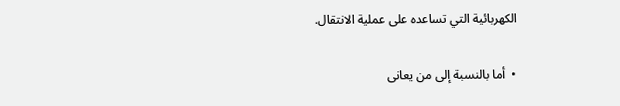الكهربائية التي تساعده على عملية الانتقال.

•  أما بالنسبة إلى من يعانى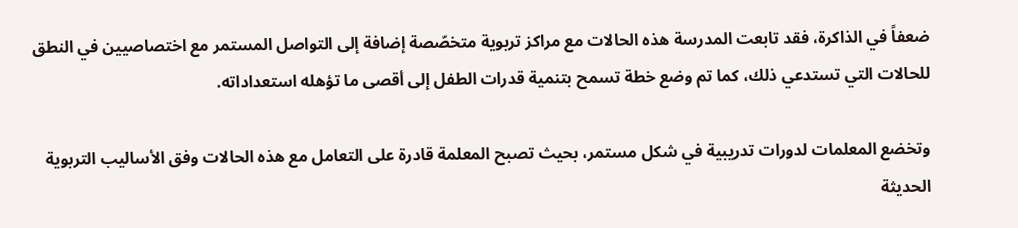ضعفاً في الذاكرة، فقد تابعت المدرسة هذه الحالات مع مراكز تربوية متخصّصة إضافة إلى التواصل المستمر مع اختصاصيين في النطق للحالات التي تستدعي ذلك، كما تم وضع خطة تسمح بتنمية قدرات الطفل إلى أقصى ما تؤهله استعداداته.

وتخضع المعلمات لدورات تدريبية في شكل مستمر، بحيث تصبح المعلمة قادرة على التعامل مع هذه الحالات وفق الأساليب التربوية الحديثة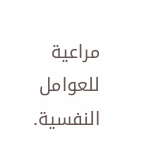مراعية للعوامل النفسية.